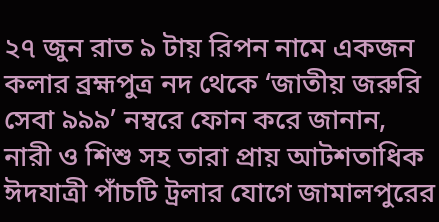২৭ জুন রাত ৯ টায় রিপন নামে একজন কলার ব্রহ্মপুত্র নদ থেকে ‘জাতীয় জরুরি সেবা ৯৯৯’ নম্বরে ফোন করে জানান, নারী ও শিশু সহ তারা প্রায় আটশতাধিক ঈদযাত্রী পাঁচটি ট্রলার যোগে জামালপুরের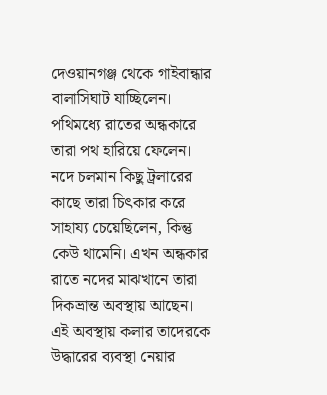দেওয়ানগঞ্জ থেকে গাইবান্ধার বালাসিঘাট যাচ্ছিলেন। পথিমধ্যে রাতের অন্ধকারে তারা পথ হারিয়ে ফেলেন। নদে চলমান কিছু ট্রলারের কাছে তারা চিৎকার করে সাহায্য চেয়েছিলেন, কিন্তু কেউ থামেনি। এখন অন্ধকার রাতে নদের মাঝখানে তারা দিকভ্রান্ত অবস্থায় আছেন। এই অবস্থায় কলার তাদেরকে উদ্ধারের ব্যবস্থা নেয়ার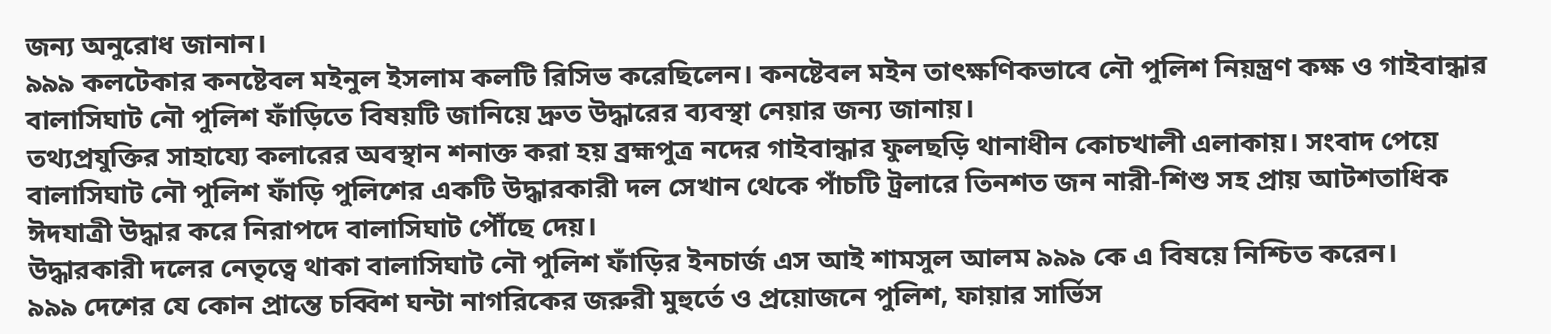জন্য অনুরোধ জানান।
৯৯৯ কলটেকার কনষ্টেবল মইনুল ইসলাম কলটি রিসিভ করেছিলেন। কনষ্টেবল মইন তাৎক্ষণিকভাবে নৌ পুলিশ নিয়ন্ত্রণ কক্ষ ও গাইবান্ধার বালাসিঘাট নৌ পুলিশ ফাঁড়িতে বিষয়টি জানিয়ে দ্রুত উদ্ধারের ব্যবস্থা নেয়ার জন্য জানায়।
তথ্যপ্রযুক্তির সাহায্যে কলারের অবস্থান শনাক্ত করা হয় ব্রহ্মপুত্র নদের গাইবান্ধার ফুলছড়ি থানাধীন কোচখালী এলাকায়। সংবাদ পেয়ে বালাসিঘাট নৌ পুলিশ ফাঁড়ি পুলিশের একটি উদ্ধারকারী দল সেখান থেকে পাঁচটি ট্রলারে তিনশত জন নারী-শিশু সহ প্রায় আটশতাধিক ঈদযাত্রী উদ্ধার করে নিরাপদে বালাসিঘাট পৌঁছে দেয়।
উদ্ধারকারী দলের নেতৃত্বে থাকা বালাসিঘাট নৌ পুলিশ ফাঁড়ির ইনচার্জ এস আই শামসুল আলম ৯৯৯ কে এ বিষয়ে নিশ্চিত করেন।
৯৯৯ দেশের যে কোন প্রান্তে চব্বিশ ঘন্টা নাগরিকের জরুরী মুহুর্তে ও প্রয়োজনে পুলিশ, ফায়ার সার্ভিস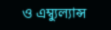ও এম্ব্যুল্যান্স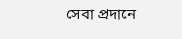সেবা প্রদানে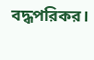বদ্ধপরিকর।